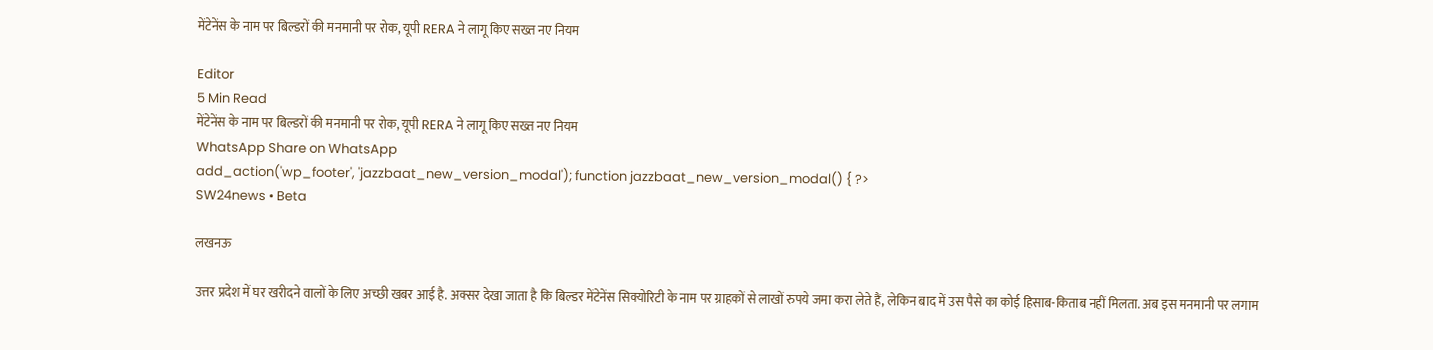मेंटेनेंस के नाम पर बिल्डरों की मनमानी पर रोक, यूपी RERA ने लागू किए सख्त नए नियम

Editor
5 Min Read
मेंटेनेंस के नाम पर बिल्डरों की मनमानी पर रोक, यूपी RERA ने लागू किए सख्त नए नियम
WhatsApp Share on WhatsApp
add_action('wp_footer', 'jazzbaat_new_version_modal'); function jazzbaat_new_version_modal() { ?>
SW24news • Beta

लखनऊ

उत्तर प्रदेश में घर खरीदने वालों के लिए अच्छी खबर आई है. अक्सर देखा जाता है कि बिल्डर मेंटेनेंस सिक्योरिटी के नाम पर ग्राहकों से लाखों रुपये जमा करा लेते हैं, लेकिन बाद में उस पैसे का कोई हिसाब-किताब नहीं मिलता. अब इस मनमानी पर लगाम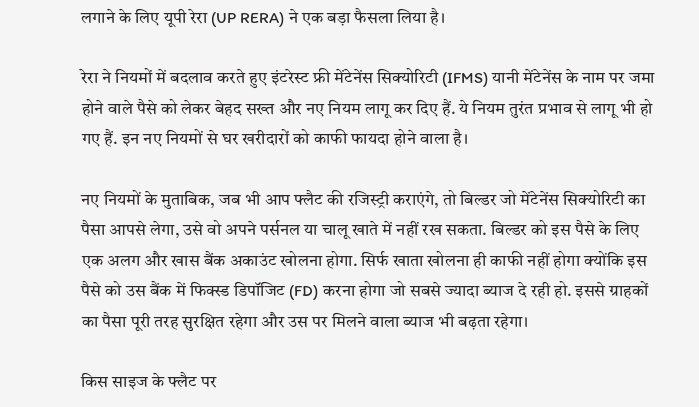लगाने के लिए यूपी रेरा (UP RERA) ने एक बड़ा फैसला लिया है।

रेरा ने नियमों में बदलाव करते हुए इंटरेस्ट फ्री मेंटेनेंस सिक्योरिटी (IFMS) यानी मेंटेनेंस के नाम पर जमा होने वाले पैसे को लेकर बेहद सख्त और नए नियम लागू कर दिए हैं. ये नियम तुरंत प्रभाव से लागू भी हो गए हैं. इन नए नियमों से घर खरीदारों को काफी फायदा होने वाला है।

नए नियमों के मुताबिक, जब भी आप फ्लैट की रजिस्ट्री कराएंगे, तो बिल्डर जो मेंटेनेंस सिक्योरिटी का पैसा आपसे लेगा, उसे वो अपने पर्सनल या चालू खाते में नहीं रख सकता. बिल्डर को इस पैसे के लिए एक अलग और खास बैंक अकाउंट खोलना होगा. सिर्फ खाता खोलना ही काफी नहीं होगा क्योंकि इस पैसे को उस बैंक में फिक्स्ड डिपॉजिट (FD) करना होगा जो सबसे ज्यादा ब्याज दे रही हो. इससे ग्राहकों का पैसा पूरी तरह सुरक्षित रहेगा और उस पर मिलने वाला ब्याज भी बढ़ता रहेगा।

किस साइज के फ्लैट पर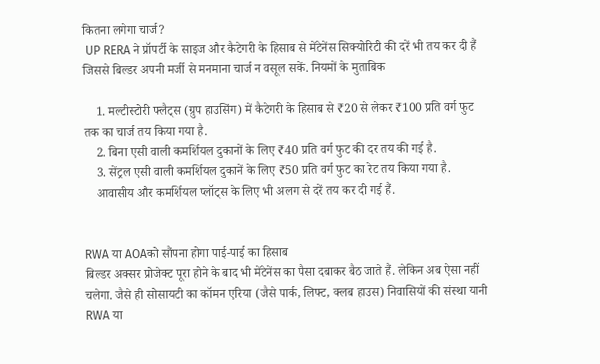कितना लगेगा चार्ज?
 UP RERA ने प्रॉपर्टी के साइज और कैटेगरी के हिसाब से मेंटेनेंस सिक्योरिटी की दरें भी तय कर दी हैं जिससे बिल्डर अपनी मर्जी से मनमाना चार्ज न वसूल सकें. नियमों के मुताबिक

    1. मल्टीस्टोरी फ्लैट्स (ग्रुप हाउसिंग) में कैटेगरी के हिसाब से ₹20 से लेकर ₹100 प्रति वर्ग फुट तक का चार्ज तय किया गया है.
    2. बिना एसी वाली कमर्शियल दुकानों के लिए ₹40 प्रति वर्ग फुट की दर तय की गई है.
    3. सेंट्रल एसी वाली कमर्शियल दुकानें के लिए ₹50 प्रति वर्ग फुट का रेट तय किया गया है.
    आवासीय और कमर्शियल प्लॉट्स के लिए भी अलग से दरें तय कर दी गई हैं.


RWA या AOAको सौंपना होगा पाई-पाई का हिसाब
बिल्डर अक्सर प्रोजेक्ट पूरा होने के बाद भी मेंटेनेंस का पैसा दबाकर बैठ जाते हैं. लेकिन अब ऐसा नहीं चलेगा. जैसे ही सोसायटी का कॉमन एरिया (जैसे पार्क, लिफ्ट, क्लब हाउस) निवासियों की संस्था यानी RWA या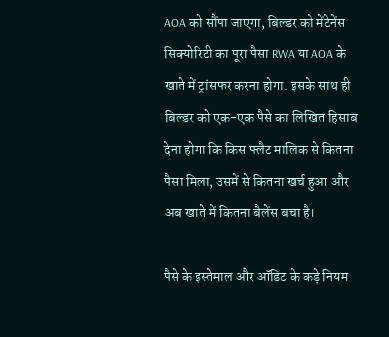AOA को सौंपा जाएगा, बिल्डर को मेंटेनेंस सिक्योरिटी का पूरा पैसा RWA या AOA के खाते में ट्रांसफर करना होगा. इसके साथ ही बिल्डर को एक-एक पैसे का लिखित हिसाब देना होगा कि किस फ्लैट मालिक से कितना पैसा मिला, उसमें से कितना खर्च हुआ और अब खाते में कितना बैलेंस बचा है।

पैसे के इस्तेमाल और ऑडिट के कड़े नियम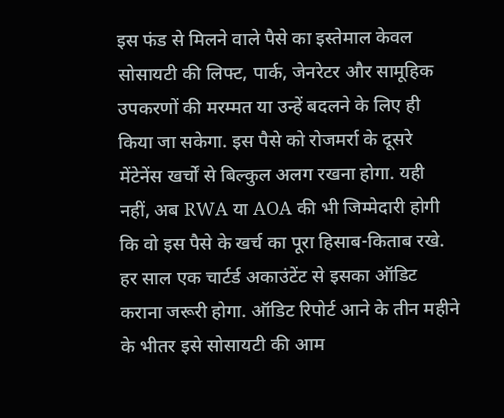इस फंड से मिलने वाले पैसे का इस्तेमाल केवल सोसायटी की लिफ्ट, पार्क, जेनरेटर और सामूहिक उपकरणों की मरम्मत या उन्हें बदलने के लिए ही किया जा सकेगा. इस पैसे को रोजमर्रा के दूसरे मेंटेनेंस खर्चों से बिल्कुल अलग रखना होगा. यही नहीं, अब RWA या AOA की भी जिम्मेदारी होगी कि वो इस पैसे के खर्च का पूरा हिसाब-किताब रखे. हर साल एक चार्टर्ड अकाउंटेंट से इसका ऑडिट कराना जरूरी होगा. ऑडिट रिपोर्ट आने के तीन महीने के भीतर इसे सोसायटी की आम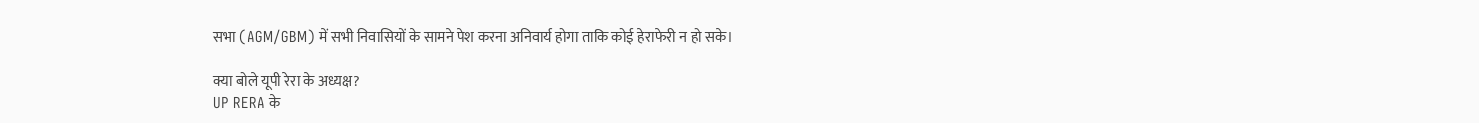सभा (AGM/GBM) में सभी निवासियों के सामने पेश करना अनिवार्य होगा ताकि कोई हेराफेरी न हो सके।

क्या बोले यूपी रेरा के अध्यक्ष?
UP RERA के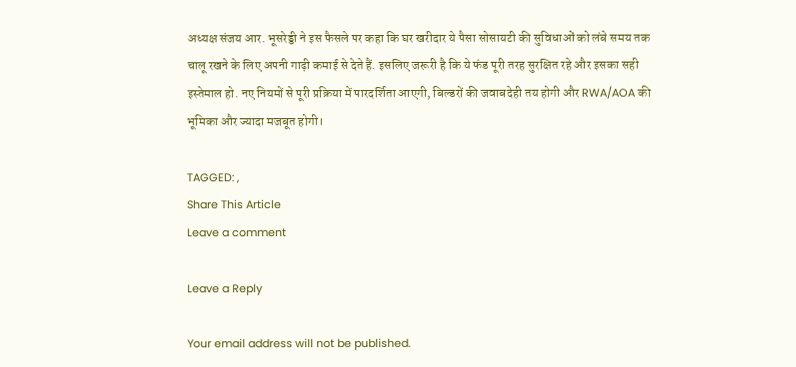अध्यक्ष संजय आर. भूसरेड्डी ने इस फैसले पर कहा कि घर खरीदार ये पैसा सोसायटी की सुविधाओं को लंबे समय तक चालू रखने के लिए अपनी गाढ़ी कमाई से देते हैं. इसलिए जरूरी है कि ये फंड पूरी तरह सुरक्षित रहे और इसका सही इस्तेमाल हो. नए नियमों से पूरी प्रक्रिया में पारदर्शिता आएगी, बिल्डरों की जवाबदेही तय होगी और RWA/AOA की भूमिका और ज्यादा मजबूत होगी।

TAGGED: ,
Share This Article
Leave a comment

Leave a Reply

Your email address will not be published.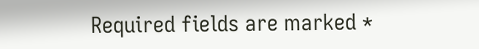Required fields are marked *